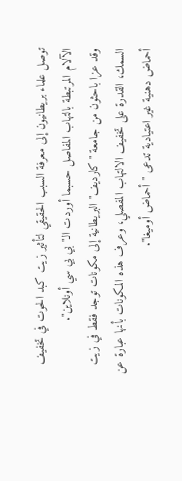توصل علماء بريطانيون إلى معرفة السبب الحقيقي لتأثير زيت كبد الحوت في تخفيف الآلام المرتبطة بالتهاب المفاصل حسبما أوردت الـ"بي بي سي أونلاين".
وقد عزا باحثون من جامعة "كارديف" البريطانية إلى مكونات توجد فقط في زيت السمك، القدرة على تخفيف الالتهاب المفصلي، وعرف هذه المكونات بأنها عبارة عن أحماض دهنية غير اعتيادية تدعى "أحماض أوميغا".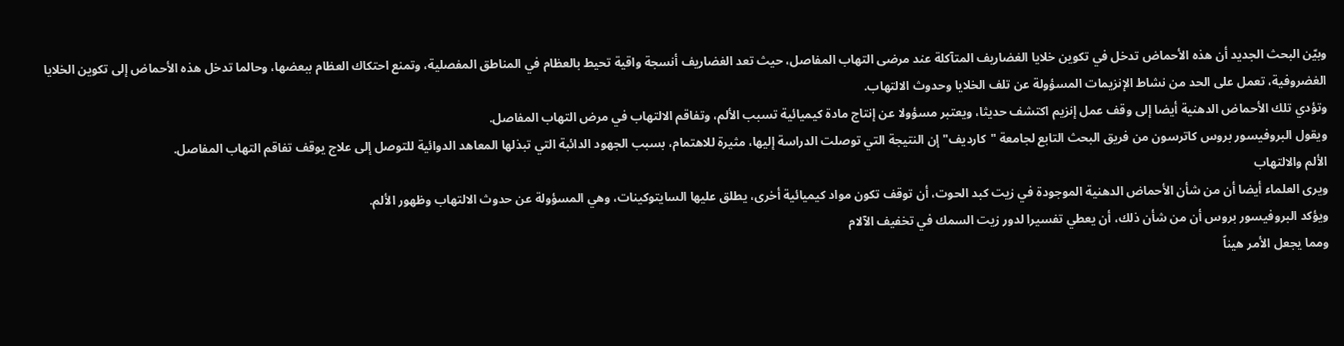وبيّن البحث الجديد أن هذه الأحماض تدخل في تكوين خلايا الغضاريف المتآكلة عند مرضى التهاب المفاصل، حيث تعد الغضاريف أنسجة واقية تحيط بالعظام في المناطق المفصلية، وتمنع احتكاك العظام ببعضها، وحالما تدخل هذه الأحماض إلى تكوين الخلايا الغضروفية، تعمل على الحد من نشاط الإنزيمات المسؤولة عن تلف الخلايا وحدوث الالتهاب.
وتؤدي تلك الأحماض الدهنية أيضا إلى وقف عمل إنزيم اكتشف حديثا، ويعتبر مسؤولا عن إنتاج مادة كيميائية تسبب الألم، وتفاقم الالتهاب في مرض التهاب المفاصل.
ويقول البروفيسور بروس كاترسون من فريق البحث التابع لجامعة "كارديف" إن النتيجة التي توصلت الدراسة إليها، مثيرة للاهتمام، بسبب الجهود الدائبة التي تبذلها المعاهد الدوائية للتوصل إلى علاج يوقف تفاقم التهاب المفاصل.
الألم والالتهاب
ويرى العلماء أيضا أن من شأن الأحماض الدهنية الموجودة في زيت كبد الحوت، أن توقف تكون مواد كيميائية أخرى، يطلق عليها السايتوكينات، وهي المسؤولة عن حدوث الالتهاب وظهور الألم.
ويؤكد البروفيسور بروس أن من شأن ذلك، أن يعطي تفسيرا لدور زيت السمك في تخفيف الآلام
ومما يجعل الأمر هيناً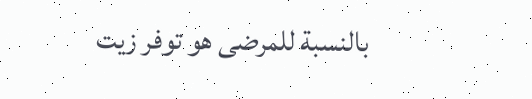بالنسبة للمرضى هو توفر زيت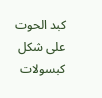كبد الحوت على شكل كبسولات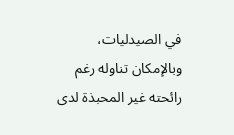في الصيدليات، وبالإمكان تناوله رغم رائحته غير المحبذة لدى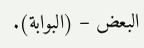البعض – (البوابة).